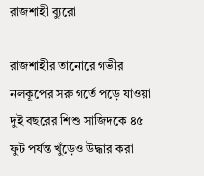রাজশাহী ব্যুরো

রাজশাহীর তানোরে গভীর নলকূপের সরু গর্তে পড়ে যাওয়া দুই বছরের শিশু সাজিদকে ৪৫ ফুট পর্যন্ত খুঁড়েও উদ্ধার করা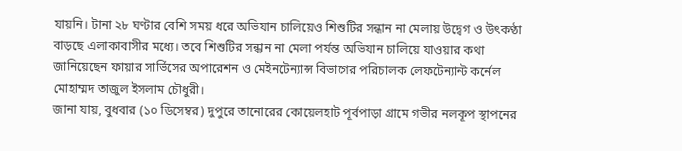যায়নি। টানা ২৮ ঘণ্টার বেশি সময় ধরে অভিযান চালিয়েও শিশুটির সন্ধান না মেলায় উদ্বেগ ও উৎকণ্ঠা বাড়ছে এলাকাবাসীর মধ্যে। তবে শিশুটির সন্ধান না মেলা পর্যন্ত অভিযান চালিয়ে যাওয়ার কথা জানিয়েছেন ফায়ার সার্ভিসের অপারেশন ও মেইনটেন্যান্স বিভাগের পরিচালক লেফটেন্যান্ট কর্নেল মোহাম্মদ তাজুল ইসলাম চৌধুরী।
জানা যায়, বুধবার (১০ ডিসেম্বর) দুপুরে তানোরের কোয়েলহাট পূর্বপাড়া গ্রামে গভীর নলকূপ স্থাপনের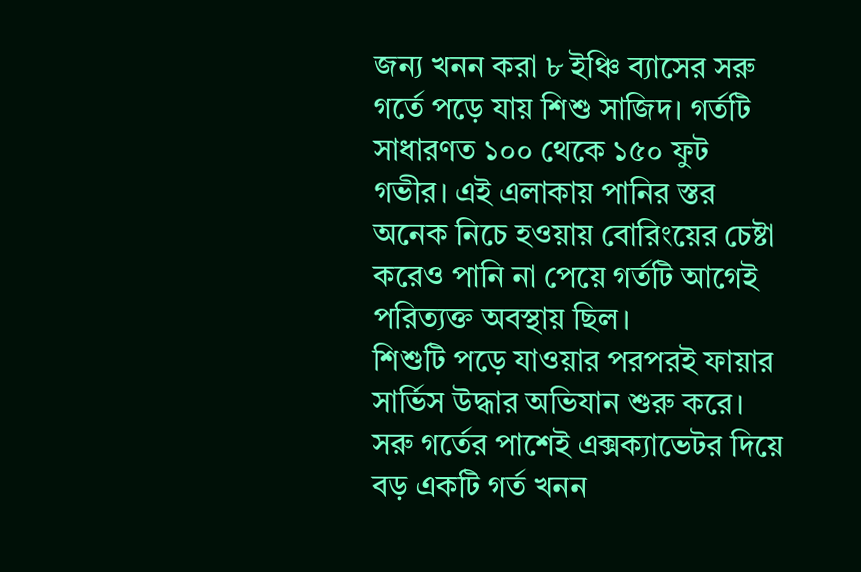জন্য খনন করা ৮ ইঞ্চি ব্যাসের সরু গর্তে পড়ে যায় শিশু সাজিদ। গর্তটি সাধারণত ১০০ থেকে ১৫০ ফুট গভীর। এই এলাকায় পানির স্তর অনেক নিচে হওয়ায় বোরিংয়ের চেষ্টা করেও পানি না পেয়ে গর্তটি আগেই পরিত্যক্ত অবস্থায় ছিল।
শিশুটি পড়ে যাওয়ার পরপরই ফায়ার সার্ভিস উদ্ধার অভিযান শুরু করে। সরু গর্তের পাশেই এক্সক্যাভেটর দিয়ে বড় একটি গর্ত খনন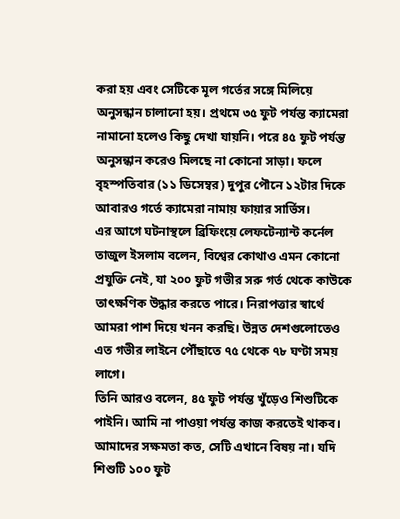করা হয় এবং সেটিকে মূল গর্তের সঙ্গে মিলিয়ে অনুসন্ধান চালানো হয়। প্রথমে ৩৫ ফুট পর্যন্ত ক্যামেরা নামানো হলেও কিছু দেখা যায়নি। পরে ৪৫ ফুট পর্যন্ত অনুসন্ধান করেও মিলছে না কোনো সাড়া। ফলে বৃহস্পতিবার (১১ ডিসেম্বর) দুপুর পৌনে ১২টার দিকে আবারও গর্তে ক্যামেরা নামায় ফায়ার সার্ভিস।
এর আগে ঘটনাস্থলে ব্রিফিংয়ে লেফটেন্যান্ট কর্নেল তাজুল ইসলাম বলেন, বিশ্বের কোথাও এমন কোনো প্রযুক্তি নেই, যা ২০০ ফুট গভীর সরু গর্ত থেকে কাউকে তাৎক্ষণিক উদ্ধার করতে পারে। নিরাপত্তার স্বার্থে আমরা পাশ দিয়ে খনন করছি। উন্নত দেশগুলোতেও এত গভীর লাইনে পৌঁছাতে ৭৫ থেকে ৭৮ ঘণ্টা সময় লাগে।
তিনি আরও বলেন, ৪৫ ফুট পর্যন্ত খুঁড়েও শিশুটিকে পাইনি। আমি না পাওয়া পর্যন্ত কাজ করতেই থাকব। আমাদের সক্ষমতা কত, সেটি এখানে বিষয় না। যদি শিশুটি ১০০ ফুট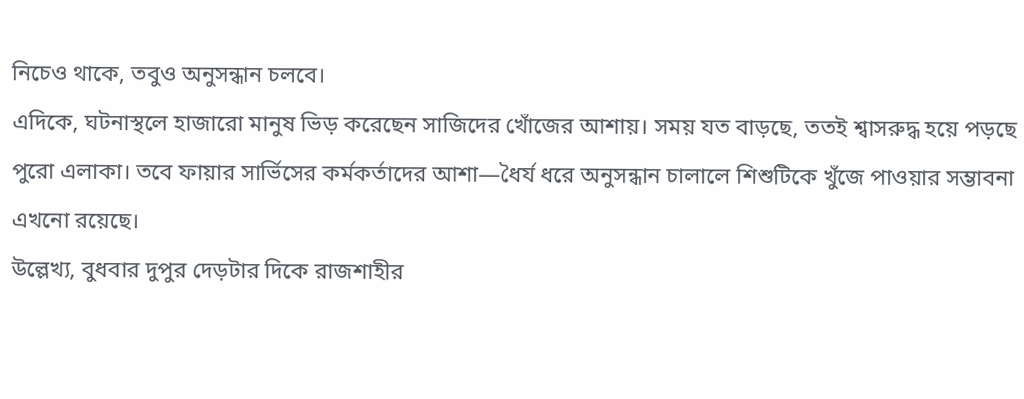নিচেও থাকে, তবুও অনুসন্ধান চলবে।
এদিকে, ঘটনাস্থলে হাজারো মানুষ ভিড় করেছেন সাজিদের খোঁজের আশায়। সময় যত বাড়ছে, ততই শ্বাসরুদ্ধ হয়ে পড়ছে পুরো এলাকা। তবে ফায়ার সার্ভিসের কর্মকর্তাদের আশা—ধৈর্য ধরে অনুসন্ধান চালালে শিশুটিকে খুঁজে পাওয়ার সম্ভাবনা এখনো রয়েছে।
উল্লেখ্য, বুধবার দুপুর দেড়টার দিকে রাজশাহীর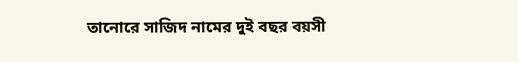তানোরে সাজিদ নামের দুই বছর বয়সী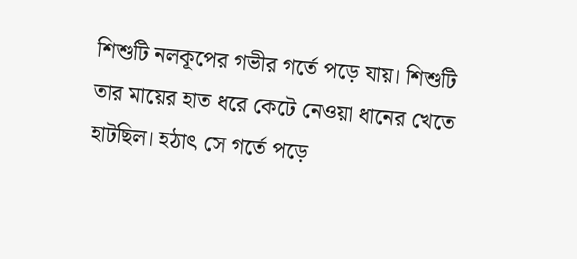শিশুটি নলকূপের গভীর গর্তে পড়ে যায়। শিশুটি তার মায়ের হাত ধরে কেটে নেওয়া ধানের খেতে হাটছিল। হঠাৎ সে গর্তে পড়ে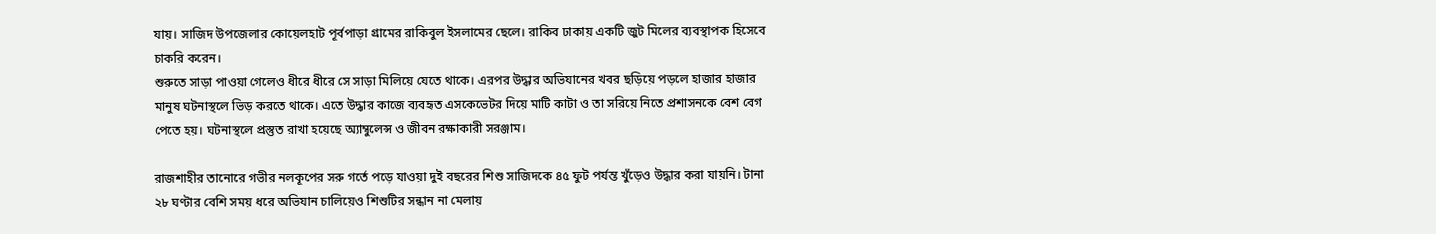যায়। সাজিদ উপজেলার কোয়েলহাট পূর্বপাড়া গ্রামের রাকিবুল ইসলামের ছেলে। রাকিব ঢাকায় একটি জুট মিলের ব্যবস্থাপক হিসেবে চাকরি করেন।
শুরুতে সাড়া পাওয়া গেলেও ধীরে ধীরে সে সাড়া মিলিয়ে যেতে থাকে। এরপর উদ্ধার অভিযানের খবর ছড়িয়ে পড়লে হাজার হাজার মানুষ ঘটনাস্থলে ভিড় করতে থাকে। এতে উদ্ধার কাজে ব্যবহৃত এসকেভেটর দিয়ে মাটি কাটা ও তা সরিয়ে নিতে প্রশাসনকে বেশ বেগ পেতে হয়। ঘটনাস্থলে প্রস্তুত রাখা হয়েছে অ্যাম্বুলেন্স ও জীবন রক্ষাকারী সরঞ্জাম।

রাজশাহীর তানোরে গভীর নলকূপের সরু গর্তে পড়ে যাওয়া দুই বছরের শিশু সাজিদকে ৪৫ ফুট পর্যন্ত খুঁড়েও উদ্ধার করা যায়নি। টানা ২৮ ঘণ্টার বেশি সময় ধরে অভিযান চালিয়েও শিশুটির সন্ধান না মেলায়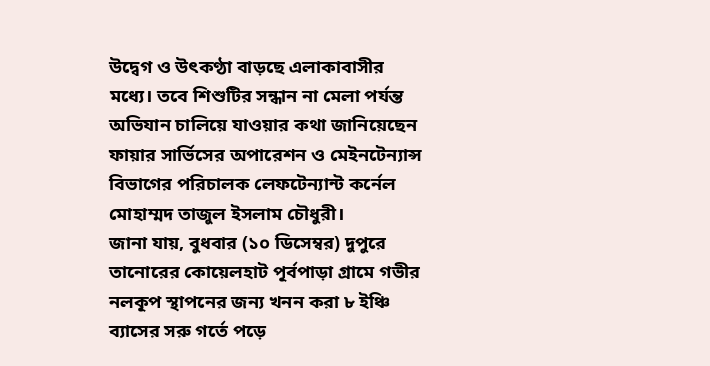উদ্বেগ ও উৎকণ্ঠা বাড়ছে এলাকাবাসীর মধ্যে। তবে শিশুটির সন্ধান না মেলা পর্যন্ত অভিযান চালিয়ে যাওয়ার কথা জানিয়েছেন ফায়ার সার্ভিসের অপারেশন ও মেইনটেন্যান্স বিভাগের পরিচালক লেফটেন্যান্ট কর্নেল মোহাম্মদ তাজুল ইসলাম চৌধুরী।
জানা যায়, বুধবার (১০ ডিসেম্বর) দুপুরে তানোরের কোয়েলহাট পূর্বপাড়া গ্রামে গভীর নলকূপ স্থাপনের জন্য খনন করা ৮ ইঞ্চি ব্যাসের সরু গর্তে পড়ে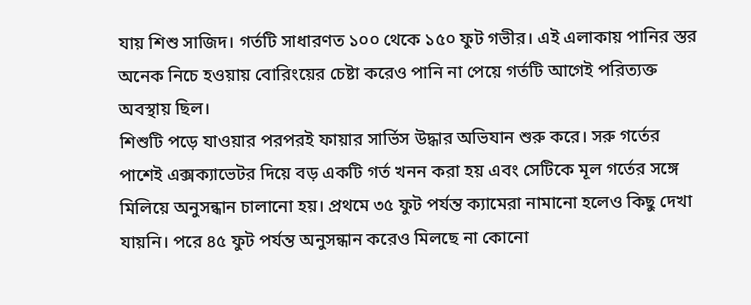যায় শিশু সাজিদ। গর্তটি সাধারণত ১০০ থেকে ১৫০ ফুট গভীর। এই এলাকায় পানির স্তর অনেক নিচে হওয়ায় বোরিংয়ের চেষ্টা করেও পানি না পেয়ে গর্তটি আগেই পরিত্যক্ত অবস্থায় ছিল।
শিশুটি পড়ে যাওয়ার পরপরই ফায়ার সার্ভিস উদ্ধার অভিযান শুরু করে। সরু গর্তের পাশেই এক্সক্যাভেটর দিয়ে বড় একটি গর্ত খনন করা হয় এবং সেটিকে মূল গর্তের সঙ্গে মিলিয়ে অনুসন্ধান চালানো হয়। প্রথমে ৩৫ ফুট পর্যন্ত ক্যামেরা নামানো হলেও কিছু দেখা যায়নি। পরে ৪৫ ফুট পর্যন্ত অনুসন্ধান করেও মিলছে না কোনো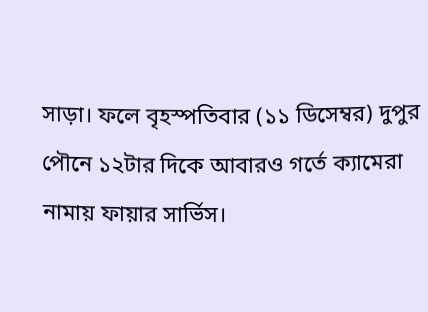সাড়া। ফলে বৃহস্পতিবার (১১ ডিসেম্বর) দুপুর পৌনে ১২টার দিকে আবারও গর্তে ক্যামেরা নামায় ফায়ার সার্ভিস।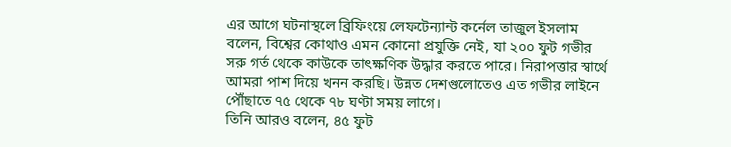এর আগে ঘটনাস্থলে ব্রিফিংয়ে লেফটেন্যান্ট কর্নেল তাজুল ইসলাম বলেন, বিশ্বের কোথাও এমন কোনো প্রযুক্তি নেই, যা ২০০ ফুট গভীর সরু গর্ত থেকে কাউকে তাৎক্ষণিক উদ্ধার করতে পারে। নিরাপত্তার স্বার্থে আমরা পাশ দিয়ে খনন করছি। উন্নত দেশগুলোতেও এত গভীর লাইনে পৌঁছাতে ৭৫ থেকে ৭৮ ঘণ্টা সময় লাগে।
তিনি আরও বলেন, ৪৫ ফুট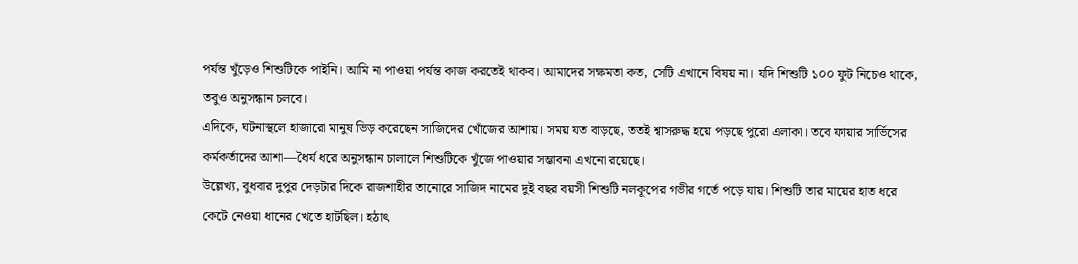পর্যন্ত খুঁড়েও শিশুটিকে পাইনি। আমি না পাওয়া পর্যন্ত কাজ করতেই থাকব। আমাদের সক্ষমতা কত, সেটি এখানে বিষয় না। যদি শিশুটি ১০০ ফুট নিচেও থাকে, তবুও অনুসন্ধান চলবে।
এদিকে, ঘটনাস্থলে হাজারো মানুষ ভিড় করেছেন সাজিদের খোঁজের আশায়। সময় যত বাড়ছে, ততই শ্বাসরুদ্ধ হয়ে পড়ছে পুরো এলাকা। তবে ফায়ার সার্ভিসের কর্মকর্তাদের আশা—ধৈর্য ধরে অনুসন্ধান চালালে শিশুটিকে খুঁজে পাওয়ার সম্ভাবনা এখনো রয়েছে।
উল্লেখ্য, বুধবার দুপুর দেড়টার দিকে রাজশাহীর তানোরে সাজিদ নামের দুই বছর বয়সী শিশুটি নলকূপের গভীর গর্তে পড়ে যায়। শিশুটি তার মায়ের হাত ধরে কেটে নেওয়া ধানের খেতে হাটছিল। হঠাৎ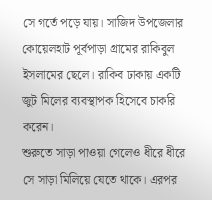সে গর্তে পড়ে যায়। সাজিদ উপজেলার কোয়েলহাট পূর্বপাড়া গ্রামের রাকিবুল ইসলামের ছেলে। রাকিব ঢাকায় একটি জুট মিলের ব্যবস্থাপক হিসেবে চাকরি করেন।
শুরুতে সাড়া পাওয়া গেলেও ধীরে ধীরে সে সাড়া মিলিয়ে যেতে থাকে। এরপর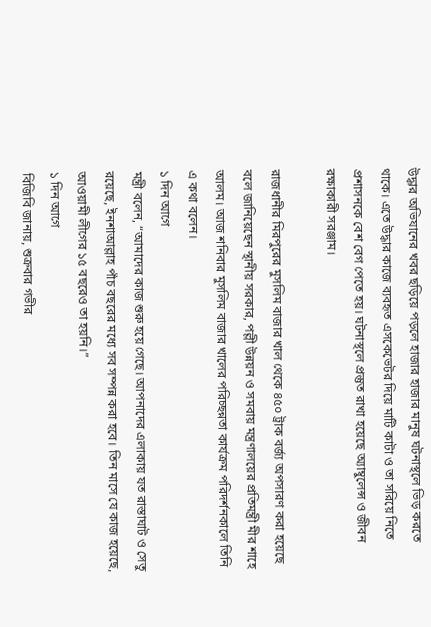উদ্ধার অভিযানের খবর ছড়িয়ে পড়লে হাজার হাজার মানুষ ঘটনাস্থলে ভিড় করতে থাকে। এতে উদ্ধার কাজে ব্যবহৃত এসকেভেটর দিয়ে মাটি কাটা ও তা সরিয়ে নিতে প্রশাসনকে বেশ বেগ পেতে হয়। ঘটনাস্থলে প্রস্তুত রাখা হয়েছে অ্যাম্বুলেন্স ও জীবন রক্ষাকারী সরঞ্জাম।

রাজধানীর মিরপুরের মুসলিম বাজার খাল থেকে ৪৫০ ট্রাক বর্জ্য অপসারণ করা হয়েছে বলে জানিয়েছেন স্থানীয় সরকার, পল্লী উন্নয়ন ও সমবায় মন্ত্রণালয়ের প্রতিমন্ত্রী মীর শাহে আলম। আজ শনিবার মুসলিম বাজার খালের পরিচ্ছন্নতা কার্যক্রম পরিদর্শনকালে তিনি এ কথা বলেন।
১ দিন আগে
মন্ত্রী বলেন, “আমাদের কাজ শুরু হয়ে গেছে। আপনাদের এলাকায় যত রাস্তাঘাট ও সেতু রয়েছে, ইনশাআল্লাহ পাঁচ বছরের মধ্যে সব সম্পন্ন করা হবে। তিন মাসে যে কাজ হয়েছে, আওয়ামী লীগের ১৫ বছরেও তা হয়নি।”
১ দিন আগে
বিজিবি জানায়, শুক্রবার গভীর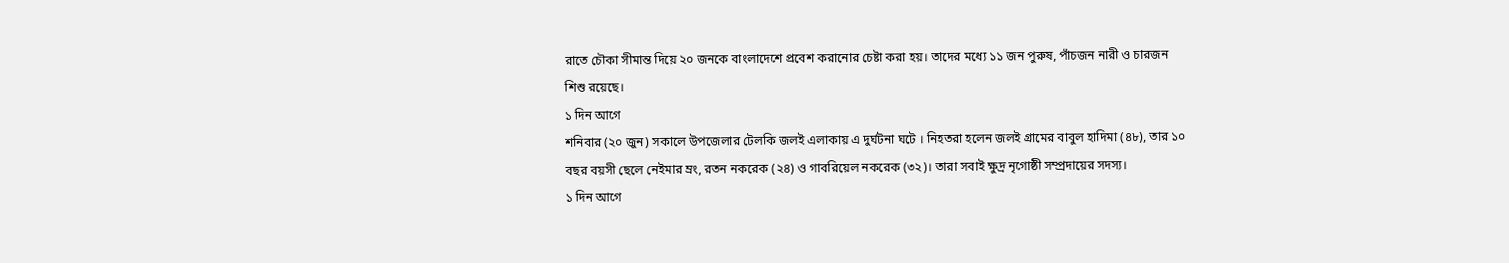রাতে চৌকা সীমান্ত দিয়ে ২০ জনকে বাংলাদেশে প্রবেশ করানোর চেষ্টা করা হয়। তাদের মধ্যে ১১ জন পুরুষ, পাঁচজন নারী ও চারজন শিশু রয়েছে।
১ দিন আগে
শনিবার (২০ জুন) সকালে উপজেলার টেলকি জলই এলাকায় এ দুর্ঘটনা ঘটে । নিহতরা হলেন জলই গ্রামের বাবুল হাদিমা (৪৮), তার ১০ বছর বয়সী ছেলে নেইমার ম্রং, রতন নকরেক (২৪) ও গাবরিয়েল নকরেক (৩২)। তারা সবাই ক্ষুদ্র নৃগোষ্ঠী সম্প্রদায়ের সদস্য।
১ দিন আগে